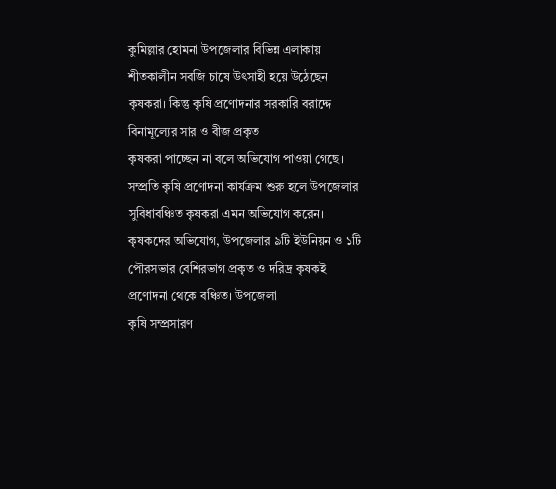কুমিল্লার হোমনা উপজেলার বিভিন্ন এলাকায় শীতকালীন সবজি চাষে উৎসাহী হয়ে উঠেছেন কৃষকরা। কিন্তু কৃষি প্রণোদনার সরকারি বরাদ্দে বিনামূল্যের সার ও বীজ প্রকৃত
কৃষকরা পাচ্ছেন না বলে অভিযোগ পাওয়া গেছে। সম্প্রতি কৃষি প্রণোদনা কার্যক্রম শুরু হলে উপজেলার সুবিধাবঞ্চিত কৃষকরা এমন অভিযোগ করেন।
কৃষকদের অভিযোগ, উপজেলার ৯টি ইউনিয়ন ও ১টি পৌরসভার বেশিরভাগ প্রকৃত ও দরিদ্র কৃষকই প্রণোদনা থেকে বঞ্চিত। উপজেলা
কৃষি সম্প্রসারণ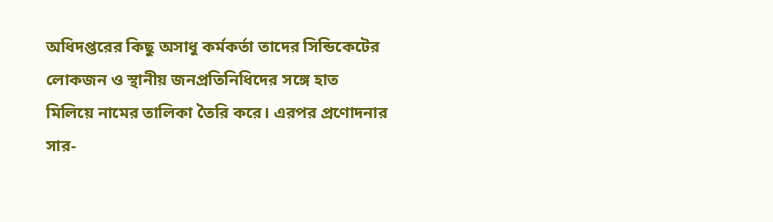অধিদপ্তরের কিছু অসাধু কর্মকর্তা তাদের সিন্ডিকেটের লোকজন ও স্থানীয় জনপ্রতিনিধিদের সঙ্গে হাত মিলিয়ে নামের তালিকা তৈরি করে। এরপর প্রণোদনার সার-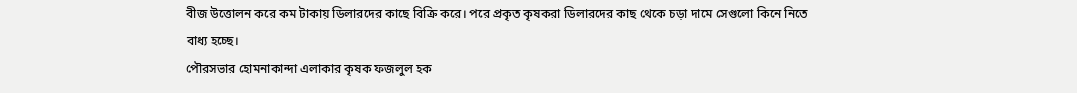বীজ উত্তোলন করে কম টাকায় ডিলারদের কাছে বিক্রি করে। পরে প্রকৃত কৃষকরা ডিলারদের কাছ থেকে চড়া দামে সেগুলো কিনে নিতে বাধ্য হচ্ছে।
পৌরসভার হোমনাকান্দা এলাকার কৃষক ফজলুল হক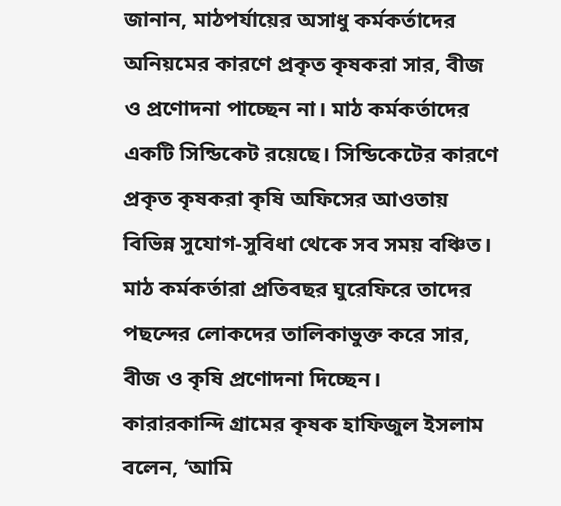জানান, মাঠপর্যায়ের অসাধু কর্মকর্তাদের অনিয়মের কারণে প্রকৃত কৃষকরা সার, বীজ ও প্রণোদনা পাচ্ছেন না। মাঠ কর্মকর্তাদের একটি সিন্ডিকেট রয়েছে। সিন্ডিকেটের কারণে প্রকৃত কৃষকরা কৃষি অফিসের আওতায় বিভিন্ন সুযোগ-সুবিধা থেকে সব সময় বঞ্চিত। মাঠ কর্মকর্তারা প্রতিবছর ঘুরেফিরে তাদের পছন্দের লোকদের তালিকাভুক্ত করে সার, বীজ ও কৃষি প্রণোদনা দিচ্ছেন।
কারারকান্দি গ্রামের কৃষক হাফিজুল ইসলাম বলেন, ‘আমি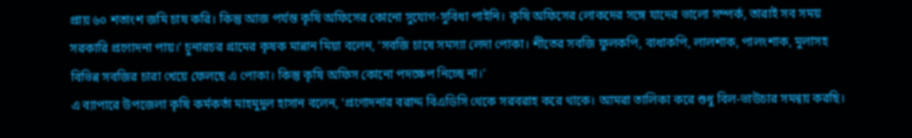প্রায় ৬০ শতাংশ জমি চাষ করি। কিন্তু আজ পর্যন্ত কৃষি অফিসের কোনো সুযোগ-সুবিধা পাইনি। কৃষি অফিসের লোকদের সঙ্গে যাদের ভালো সম্পর্ক, তারাই সব সময় সরকারি প্রণোদনা পায়।’ চুনারচর গ্রামের কৃষক মান্নান মিয়া বলেন, ‘সবজি চাষে সমস্যা লেদা পোকা। শীতের সবজি ফুলকপি, বাধাকপি, লালশাক, পালংশাক, মুলাসহ বিভিন্ন সবজির চারা খেয়ে ফেলছে এ পোকা। কিন্তু কৃষি অফিস কোনো পদক্ষেপ নিচ্ছে না।’
এ ব্যাপারে উপজেলা কৃষি কর্মকর্তা মাহমুদুল হাসান বলেন, ‘প্রণোদনার বরাদ্দ বিএডিসি থেকে সরবরাহ করে থাকে। আমরা তালিকা করে শুধু বিল-ভাউচার সমন্বয় করছি।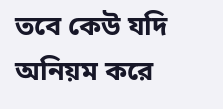তবে কেউ যদি অনিয়ম করে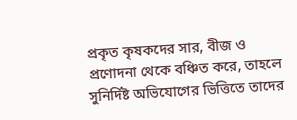প্রকৃত কৃষকদের সার, বীজ ও প্রণোদনা থেকে বঞ্চিত করে, তাহলে সুনির্দিষ্ট অভিযোগের ভিত্তিতে তাদের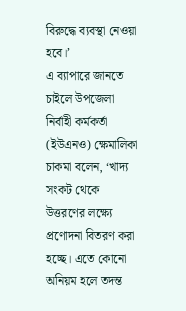বিরুদ্ধে ব্যবস্থা নেওয়া হবে।’
এ ব্যাপারে জানতে চাইলে উপজেলা নির্বাহী কর্মকর্তা (ইউএনও) ক্ষেমালিকা চাকমা বলেন, ‘খাদ্য সংকট থেকে উত্তরণের লক্ষ্যে প্রণোদনা বিতরণ করা হচ্ছে। এতে কোনো অনিয়ম হলে তদন্ত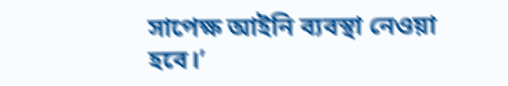সাপেক্ষ আইনি ব্যবস্থা নেওয়া হবে।’